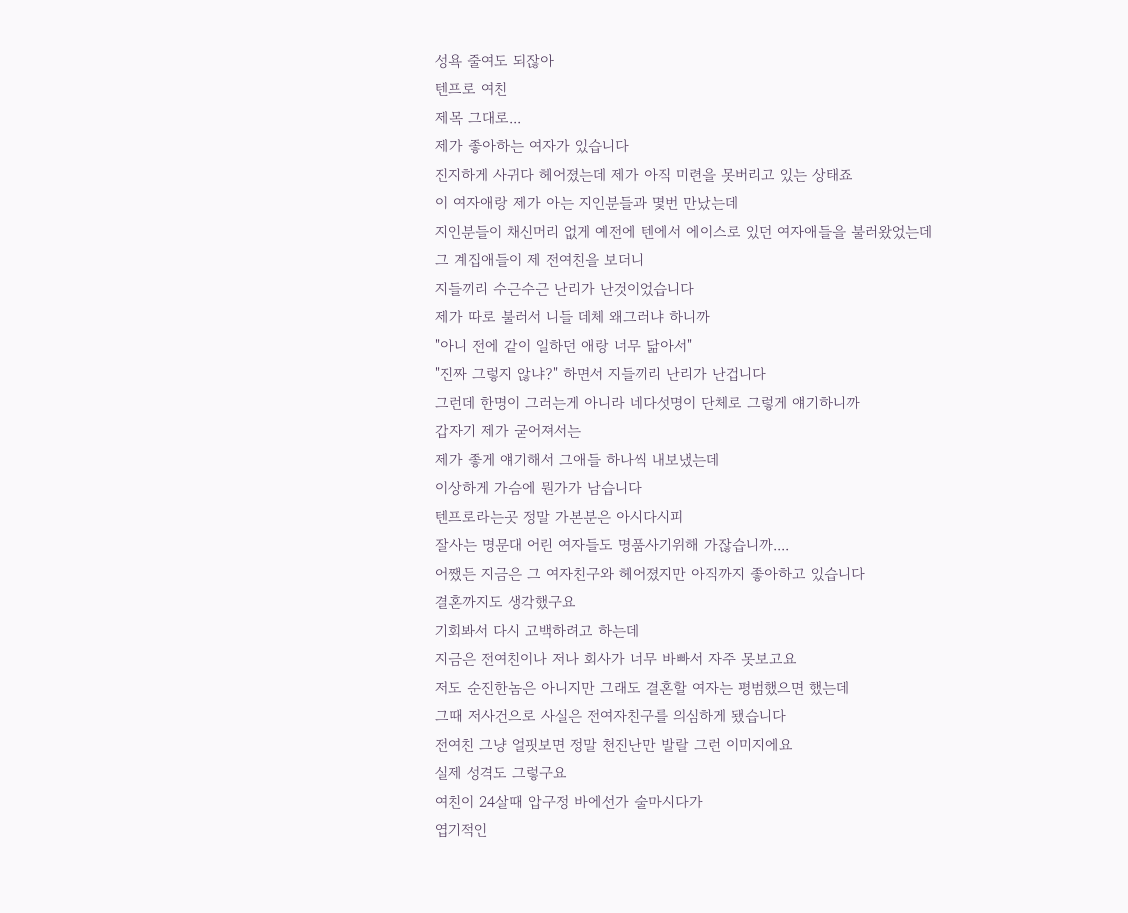성욕 줄여도 되잖아
텐프로 여친
제목 그대로...
제가 좋아하는 여자가 있습니다
진지하게 사귀다 헤어졌는데 제가 아직 미련을 못버리고 있는 상태죠
이 여자애랑 제가 아는 지인분들과 몇번 만났는데
지인분들이 채신머리 없게 예전에 텐에서 에이스로 있던 여자애들을 불러왔었는데
그 계집애들이 제 전여친을 보더니
지들끼리 수근수근 난리가 난것이었습니다
제가 따로 불러서 니들 데체 왜그러냐 하니까
"아니 전에 같이 일하던 애랑 너무 닮아서"
"진짜 그렇지 않냐?" 하면서 지들끼리 난리가 난겁니다
그런데 한명이 그러는게 아니라 네다섯명이 단체로 그렇게 얘기하니까
갑자기 제가 굳어져서는
제가 좋게 얘기해서 그애들 하나씩 내보냈는데
이상하게 가슴에 뭔가가 남습니다
텐프로라는곳 정말 가본분은 아시다시피
잘사는 명문대 어린 여자들도 명품사기위해 가잖습니까....
어쨌든 지금은 그 여자친구와 헤어졌지만 아직까지 좋아하고 있습니다
결혼까지도 생각했구요
기회봐서 다시 고백하려고 하는데
지금은 전여친이나 저나 회사가 너무 바빠서 자주 못보고요
저도 순진한놈은 아니지만 그래도 결혼할 여자는 평범했으면 했는데
그때 저사건으로 사실은 전여자친구를 의심하게 됐습니다
전여친 그냥 얼핏보면 정말 천진난만 발랄 그런 이미지에요
실제 성격도 그렇구요
여친이 24살때 압구정 바에선가 술마시다가
엽기적인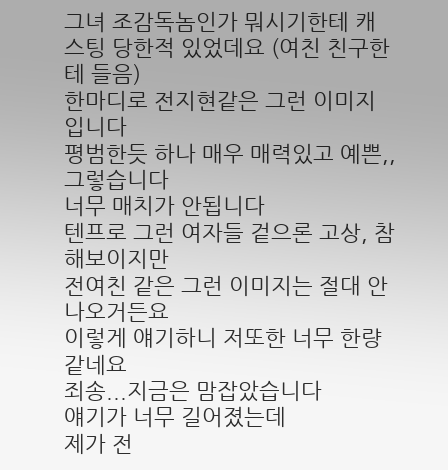그녀 조감독놈인가 뭐시기한테 캐스팅 당한적 있었데요 (여친 친구한테 들음)
한마디로 전지현같은 그런 이미지 입니다
평범한듯 하나 매우 매력있고 예쁜,, 그렇습니다
너무 매치가 안됩니다
텐프로 그런 여자들 겉으론 고상, 참해보이지만
전여친 같은 그런 이미지는 절대 안나오거든요
이렇게 얘기하니 저또한 너무 한량같네요
죄송...지금은 맘잡았습니다
얘기가 너무 길어졌는데
제가 전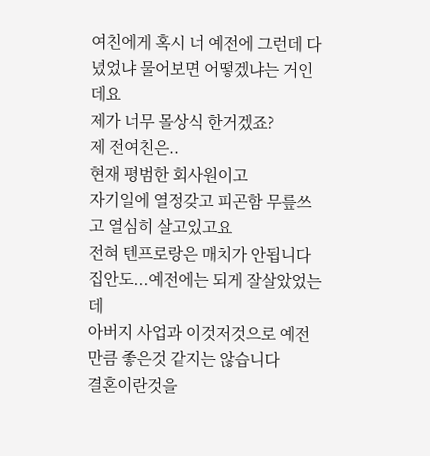여친에게 혹시 너 예전에 그런데 다녔었냐 물어보면 어떻겠냐는 거인데요
제가 너무 몰상식 한거겠죠?
제 전여친은..
현재 평범한 회사원이고
자기일에 열정갖고 피곤함 무릎쓰고 열심히 살고있고요
전혀 텐프로랑은 매치가 안됩니다
집안도...예전에는 되게 잘살았었는데
아버지 사업과 이것저것으로 예전만큼 좋은것 같지는 않습니다
결혼이란것을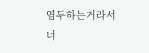염두하는거라서
너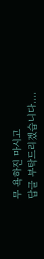무 욕하진 마시고
답글 부탁드리겠습니다....